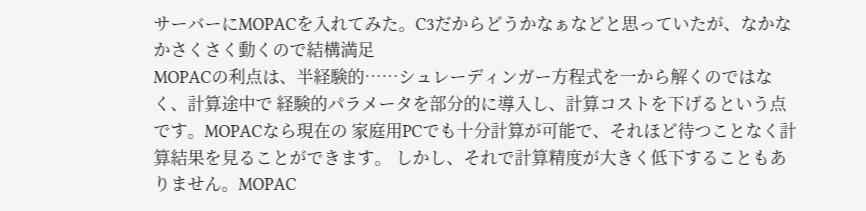サーバーにMOPACを入れてみた。C3だからどうかなぁなどと思っていたが、なかなかさくさく動くので結構満足
MOPACの利点は、半経験的……シュレーディンガー方程式を一から解くのではなく、計算途中で 経験的パラメータを部分的に導入し、計算コストを下げるという点です。MOPACなら現在の 家庭用PCでも十分計算が可能で、それほど待つことなく計算結果を見ることができます。 しかし、それで計算精度が大きく低下することもありません。MOPAC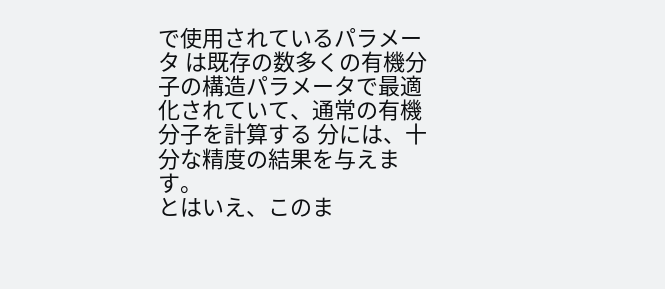で使用されているパラメータ は既存の数多くの有機分子の構造パラメータで最適化されていて、通常の有機分子を計算する 分には、十分な精度の結果を与えます。
とはいえ、このま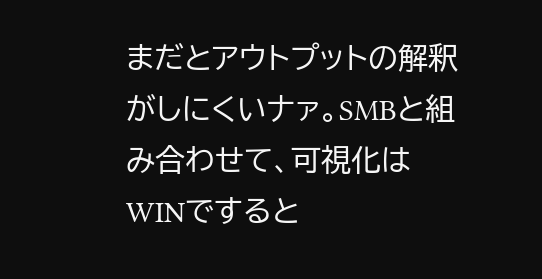まだとアウトプットの解釈がしにくいナァ。SMBと組み合わせて、可視化はWINですると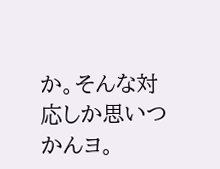か。そんな対応しか思いつかんヨ。